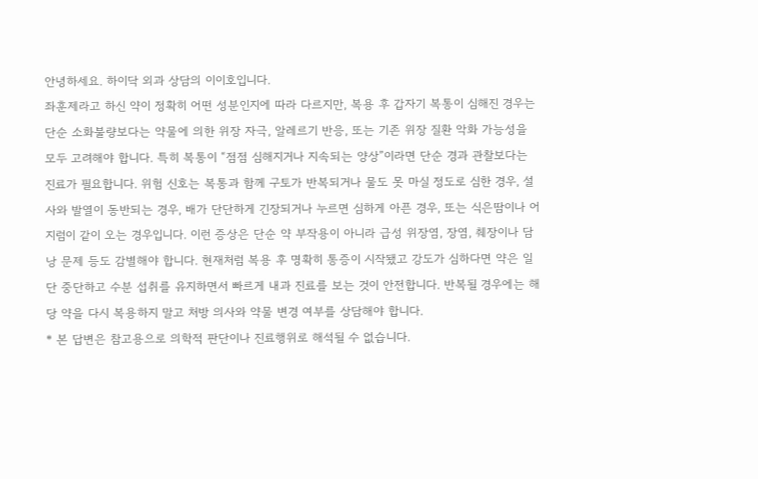안녕하세요. 하이닥 외과 상담의 이이호입니다.
좌훈제라고 하신 약이 정확히 어떤 성분인지에 따라 다르지만, 복용 후 갑자기 복통이 심해진 경우는 단순 소화불량보다는 약물에 의한 위장 자극, 알레르기 반응, 또는 기존 위장 질환 악화 가능성을 모두 고려해야 합니다. 특히 복통이 “점점 심해지거나 지속되는 양상”이라면 단순 경과 관찰보다는 진료가 필요합니다. 위험 신호는 복통과 함께 구토가 반복되거나 물도 못 마실 정도로 심한 경우, 설사와 발열이 동반되는 경우, 배가 단단하게 긴장되거나 누르면 심하게 아픈 경우, 또는 식은땀이나 어지럼이 같이 오는 경우입니다. 이런 증상은 단순 약 부작용이 아니라 급성 위장염, 장염, 췌장이나 담낭 문제 등도 감별해야 합니다. 현재처럼 복용 후 명확히 통증이 시작됐고 강도가 심하다면 약은 일단 중단하고 수분 섭취를 유지하면서 빠르게 내과 진료를 보는 것이 안전합니다. 반복될 경우에는 해당 약을 다시 복용하지 말고 처방 의사와 약물 변경 여부를 상담해야 합니다.
* 본 답변은 참고용으로 의학적 판단이나 진료행위로 해석될 수 없습니다.